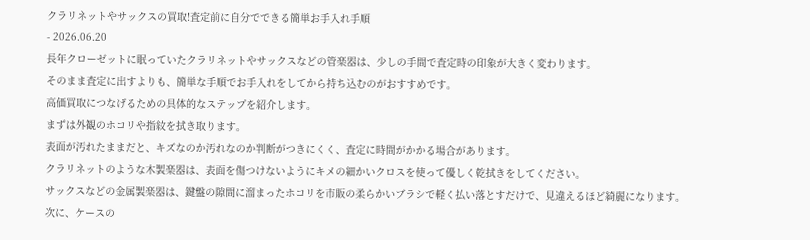クラリネットやサックスの買取!査定前に自分でできる簡単お手入れ手順
- 2026.06.20
長年クローゼットに眠っていたクラリネットやサックスなどの管楽器は、少しの手間で査定時の印象が大きく変わります。
そのまま査定に出すよりも、簡単な手順でお手入れをしてから持ち込むのがおすすめです。
高価買取につなげるための具体的なステップを紹介します。
まずは外観のホコリや指紋を拭き取ります。
表面が汚れたままだと、キズなのか汚れなのか判断がつきにくく、査定に時間がかかる場合があります。
クラリネットのような木製楽器は、表面を傷つけないようにキメの細かいクロスを使って優しく乾拭きをしてください。
サックスなどの金属製楽器は、鍵盤の隙間に溜まったホコリを市販の柔らかいブラシで軽く払い落とすだけで、見違えるほど綺麗になります。
次に、ケースの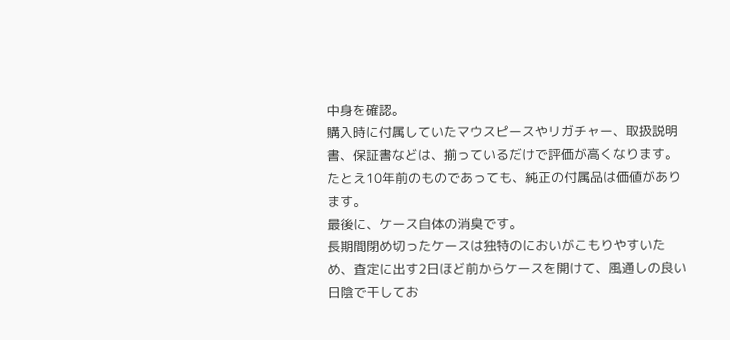中身を確認。
購入時に付属していたマウスピースやリガチャー、取扱説明書、保証書などは、揃っているだけで評価が高くなります。
たとえ10年前のものであっても、純正の付属品は価値があります。
最後に、ケース自体の消臭です。
長期間閉め切ったケースは独特のにおいがこもりやすいため、査定に出す2日ほど前からケースを開けて、風通しの良い日陰で干してお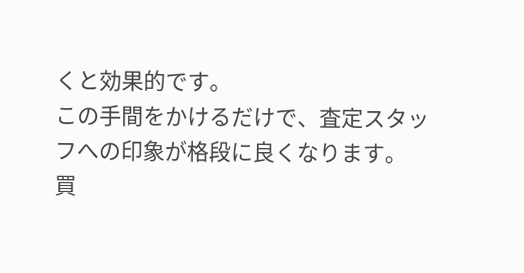くと効果的です。
この手間をかけるだけで、査定スタッフへの印象が格段に良くなります。
買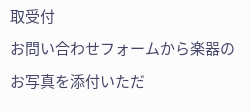取受付
お問い合わせフォームから楽器のお写真を添付いただ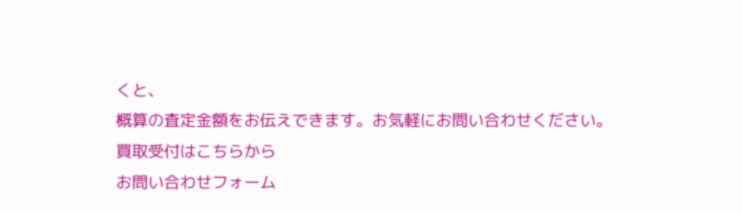くと、
概算の査定金額をお伝えできます。お気軽にお問い合わせください。
買取受付はこちらから
お問い合わせフォーム